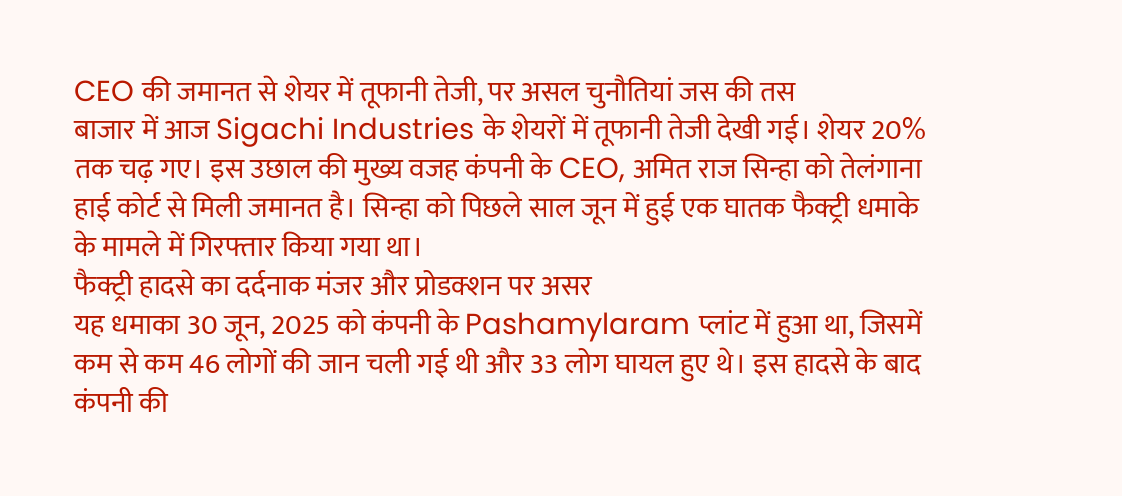CEO की जमानत से शेयर में तूफानी तेजी, पर असल चुनौतियां जस की तस
बाजार में आज Sigachi Industries के शेयरों में तूफानी तेजी देखी गई। शेयर 20% तक चढ़ गए। इस उछाल की मुख्य वजह कंपनी के CEO, अमित राज सिन्हा को तेलंगाना हाई कोर्ट से मिली जमानत है। सिन्हा को पिछले साल जून में हुई एक घातक फैक्ट्री धमाके के मामले में गिरफ्तार किया गया था।
फैक्ट्री हादसे का दर्दनाक मंजर और प्रोडक्शन पर असर
यह धमाका 30 जून, 2025 को कंपनी के Pashamylaram प्लांट में हुआ था, जिसमें कम से कम 46 लोगों की जान चली गई थी और 33 लोग घायल हुए थे। इस हादसे के बाद कंपनी की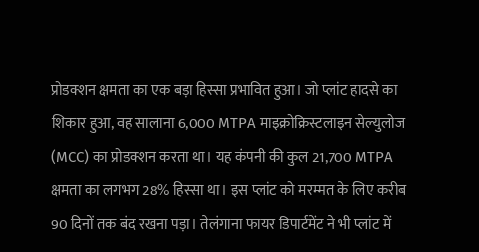प्रोडक्शन क्षमता का एक बड़ा हिस्सा प्रभावित हुआ। जो प्लांट हादसे का शिकार हुआ, वह सालाना 6,000 MTPA माइक्रोक्रिस्टलाइन सेल्युलोज (MCC) का प्रोडक्शन करता था। यह कंपनी की कुल 21,700 MTPA क्षमता का लगभग 28% हिस्सा था। इस प्लांट को मरम्मत के लिए करीब 90 दिनों तक बंद रखना पड़ा। तेलंगाना फायर डिपार्टमेंट ने भी प्लांट में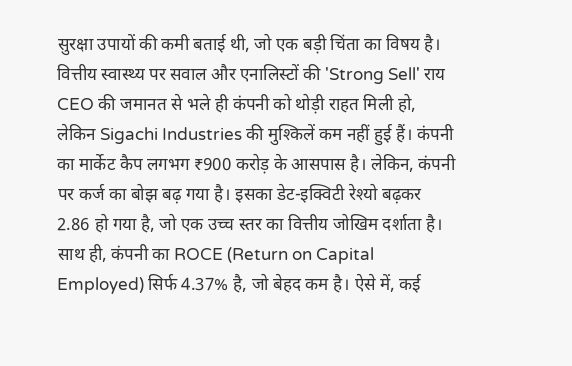सुरक्षा उपायों की कमी बताई थी, जो एक बड़ी चिंता का विषय है।
वित्तीय स्वास्थ्य पर सवाल और एनालिस्टों की 'Strong Sell' राय
CEO की जमानत से भले ही कंपनी को थोड़ी राहत मिली हो, लेकिन Sigachi Industries की मुश्किलें कम नहीं हुई हैं। कंपनी का मार्केट कैप लगभग ₹900 करोड़ के आसपास है। लेकिन, कंपनी पर कर्ज का बोझ बढ़ गया है। इसका डेट-इक्विटी रेश्यो बढ़कर 2.86 हो गया है, जो एक उच्च स्तर का वित्तीय जोखिम दर्शाता है। साथ ही, कंपनी का ROCE (Return on Capital Employed) सिर्फ 4.37% है, जो बेहद कम है। ऐसे में, कई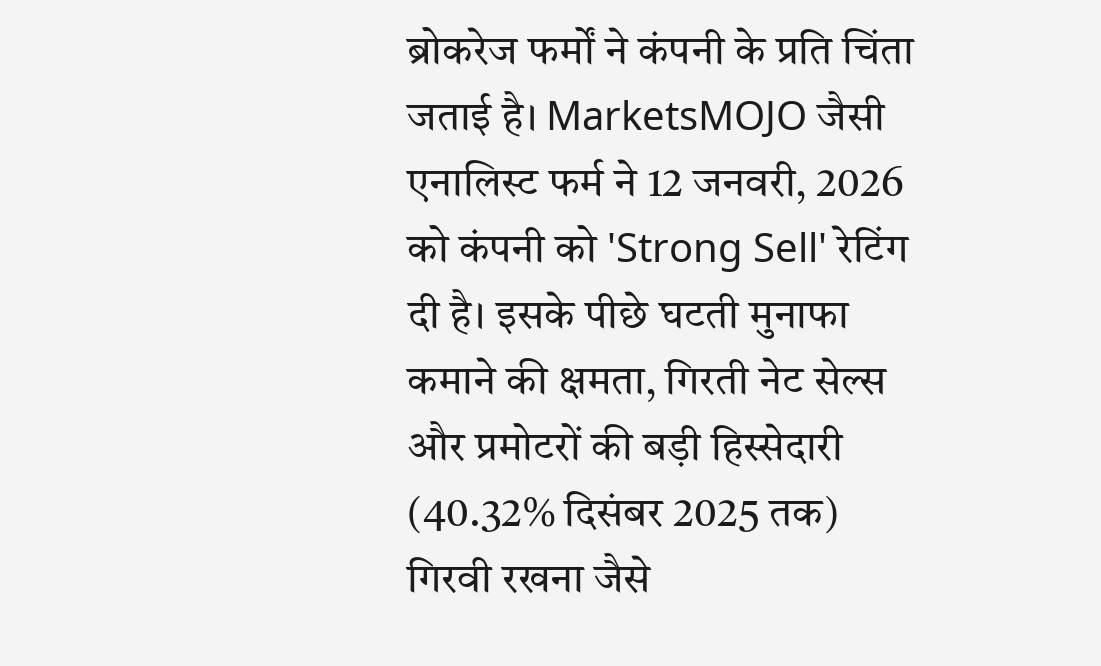ब्रोकरेज फर्मों ने कंपनी के प्रति चिंता जताई है। MarketsMOJO जैसी एनालिस्ट फर्म ने 12 जनवरी, 2026 को कंपनी को 'Strong Sell' रेटिंग दी है। इसके पीछे घटती मुनाफा कमाने की क्षमता, गिरती नेट सेल्स और प्रमोटरों की बड़ी हिस्सेदारी (40.32% दिसंबर 2025 तक) गिरवी रखना जैसे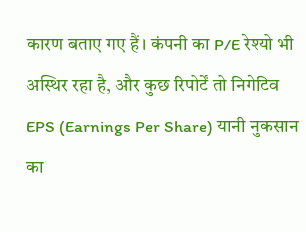कारण बताए गए हैं। कंपनी का P/E रेश्यो भी अस्थिर रहा है, और कुछ रिपोर्टें तो निगेटिव EPS (Earnings Per Share) यानी नुकसान का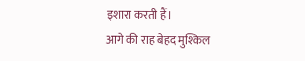इशारा करती हैं।
आगे की राह बेहद मुश्किल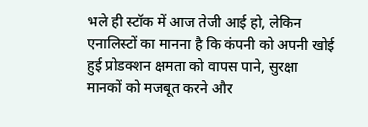भले ही स्टॉक में आज तेजी आई हो, लेकिन एनालिस्टों का मानना है कि कंपनी को अपनी खोई हुई प्रोडक्शन क्षमता को वापस पाने, सुरक्षा मानकों को मजबूत करने और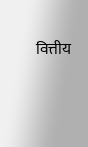वित्तीय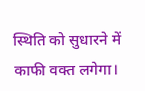स्थिति को सुधारने में काफी वक्त लगेगा।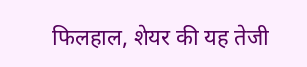फिलहाल, शेयर की यह तेजी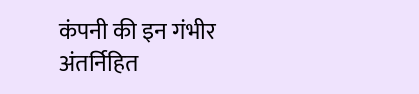कंपनी की इन गंभीर अंतर्निहित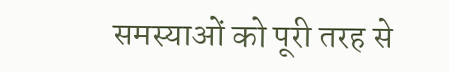समस्याओं को पूरी तरह से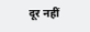दूर नहीं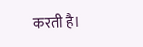करती है।